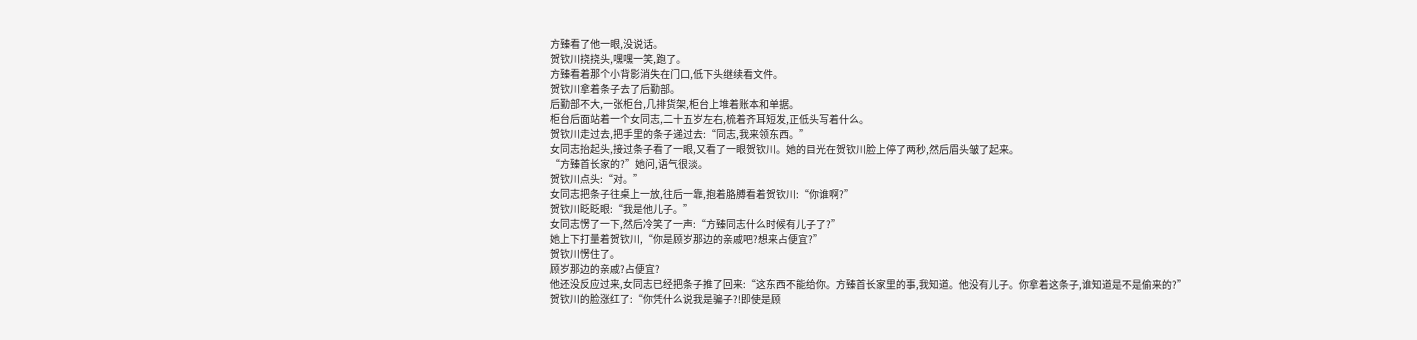方臻看了他一眼,没说话。
贺钦川挠挠头,嘿嘿一笑,跑了。
方臻看着那个小背影消失在门口,低下头继续看文件。
贺钦川拿着条子去了后勤部。
后勤部不大,一张柜台,几排货架,柜台上堆着账本和单据。
柜台后面站着一个女同志,二十五岁左右,梳着齐耳短发,正低头写着什么。
贺钦川走过去,把手里的条子递过去:“同志,我来领东西。”
女同志抬起头,接过条子看了一眼,又看了一眼贺钦川。她的目光在贺钦川脸上停了两秒,然后眉头皱了起来。
“方臻首长家的?”她问,语气很淡。
贺钦川点头:“对。”
女同志把条子往桌上一放,往后一靠,抱着胳膊看着贺钦川:“你谁啊?”
贺钦川眨眨眼:“我是他儿子。”
女同志愣了一下,然后冷笑了一声:“方臻同志什么时候有儿子了?”
她上下打量着贺钦川,“你是顾岁那边的亲戚吧?想来占便宜?”
贺钦川愣住了。
顾岁那边的亲戚?占便宜?
他还没反应过来,女同志已经把条子推了回来:“这东西不能给你。方臻首长家里的事,我知道。他没有儿子。你拿着这条子,谁知道是不是偷来的?”
贺钦川的脸涨红了:“你凭什么说我是骗子?!即使是顾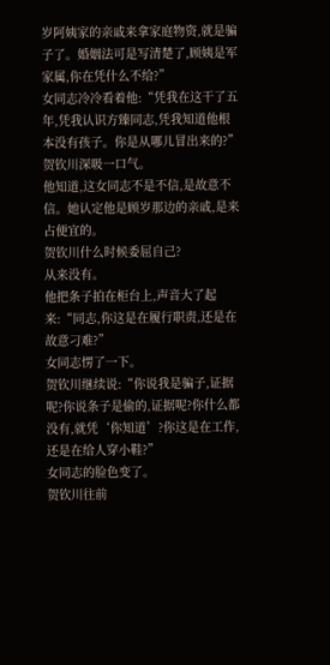岁阿姨家的亲戚来拿家庭物资,就是骗子了。婚姻法可是写清楚了,顾姨是军家属,你在凭什么不给?”
女同志冷冷看着他:“凭我在这干了五年,凭我认识方臻同志,凭我知道他根本没有孩子。你是从哪儿冒出来的?”
贺钦川深吸一口气。
他知道,这女同志不是不信,是故意不信。她认定他是顾岁那边的亲戚,是来占便宜的。
贺钦川什么时候委屈自己?
从来没有。
他把条子拍在柜台上,声音大了起来:“同志,你这是在履行职责,还是在故意刁难?”
女同志愣了一下。
贺钦川继续说:“你说我是骗子,证据呢?你说条子是偷的,证据呢?你什么都没有,就凭‘你知道’?你这是在工作,还是在给人穿小鞋?”
女同志的脸色变了。
贺钦川往前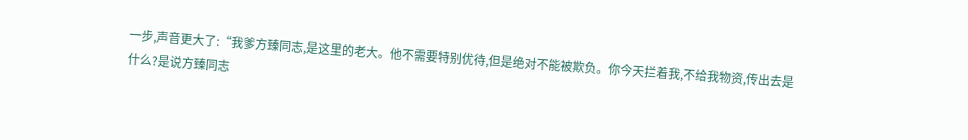一步,声音更大了:“我爹方臻同志,是这里的老大。他不需要特别优待,但是绝对不能被欺负。你今天拦着我,不给我物资,传出去是什么?是说方臻同志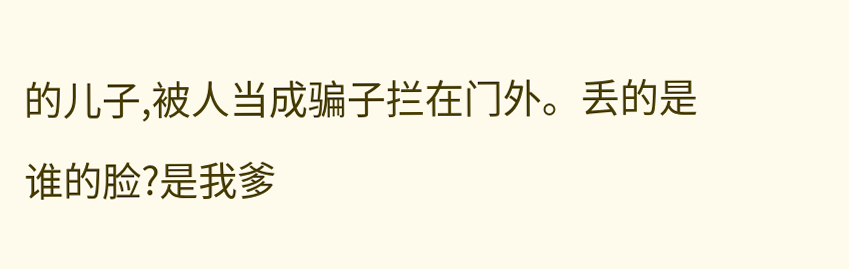的儿子,被人当成骗子拦在门外。丢的是谁的脸?是我爹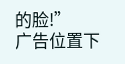的脸!”
广告位置下